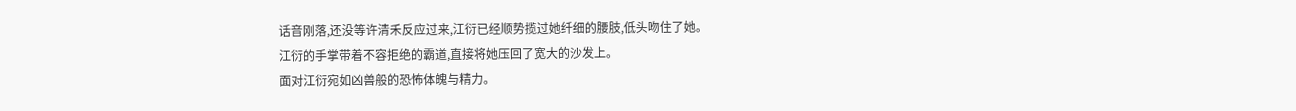话音刚落,还没等许清禾反应过来,江衍已经顺势揽过她纤细的腰肢,低头吻住了她。
江衍的手掌带着不容拒绝的霸道,直接将她压回了宽大的沙发上。
面对江衍宛如凶兽般的恐怖体魄与精力。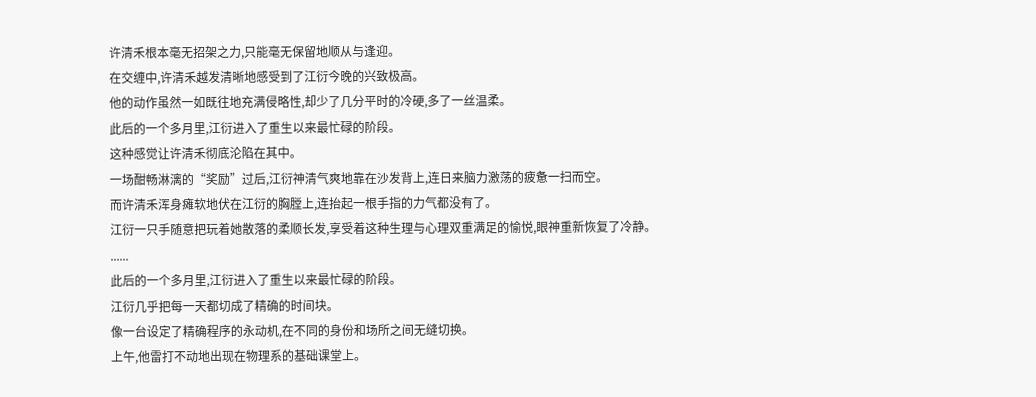许清禾根本毫无招架之力,只能毫无保留地顺从与逢迎。
在交缠中,许清禾越发清晰地感受到了江衍今晚的兴致极高。
他的动作虽然一如既往地充满侵略性,却少了几分平时的冷硬,多了一丝温柔。
此后的一个多月里,江衍进入了重生以来最忙碌的阶段。
这种感觉让许清禾彻底沦陷在其中。
一场酣畅淋漓的“奖励”过后,江衍神清气爽地靠在沙发背上,连日来脑力激荡的疲惫一扫而空。
而许清禾浑身瘫软地伏在江衍的胸膛上,连抬起一根手指的力气都没有了。
江衍一只手随意把玩着她散落的柔顺长发,享受着这种生理与心理双重满足的愉悦,眼神重新恢复了冷静。
......
此后的一个多月里,江衍进入了重生以来最忙碌的阶段。
江衍几乎把每一天都切成了精确的时间块。
像一台设定了精确程序的永动机,在不同的身份和场所之间无缝切换。
上午,他雷打不动地出现在物理系的基础课堂上。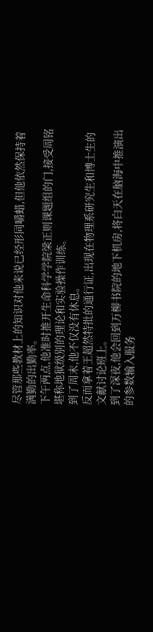尽管那些教材上的知识对他来说已经形同嚼蜡,但他依然保持着满勤的出勤率。
下午两点,他准时推开生命科学学院梁正则课题组的门,接受周铭堪称地狱级别的理论和实验操作训练。
到了周末,他不仅没有休息。
反而拿着王超然特批的通行证,出现在物理系研究生和博士生的文献讨论班上。
到了深夜,他会回到万柳书院的地下机房,将白天在脑海中推演出的参数输入服务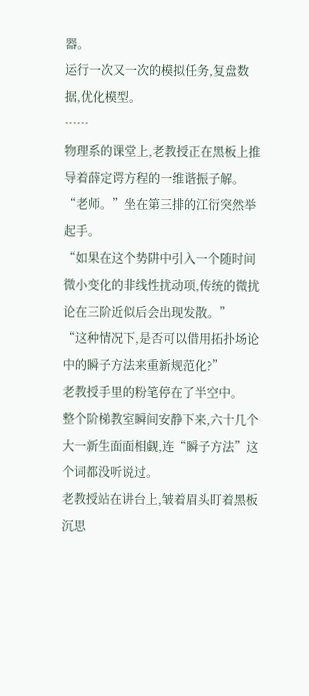器。
运行一次又一次的模拟任务,复盘数据,优化模型。
……
物理系的课堂上,老教授正在黑板上推导着薛定谔方程的一维谐振子解。
“老师。”坐在第三排的江衍突然举起手。
“如果在这个势阱中引入一个随时间微小变化的非线性扰动项,传统的微扰论在三阶近似后会出现发散。”
“这种情况下,是否可以借用拓扑场论中的瞬子方法来重新规范化?”
老教授手里的粉笔停在了半空中。
整个阶梯教室瞬间安静下来,六十几个大一新生面面相觑,连“瞬子方法”这个词都没听说过。
老教授站在讲台上,皱着眉头盯着黑板沉思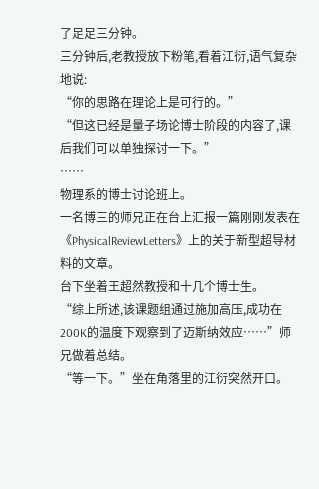了足足三分钟。
三分钟后,老教授放下粉笔,看着江衍,语气复杂地说:
“你的思路在理论上是可行的。”
“但这已经是量子场论博士阶段的内容了,课后我们可以单独探讨一下。”
……
物理系的博士讨论班上。
一名博三的师兄正在台上汇报一篇刚刚发表在《PhysicalReviewLetters》上的关于新型超导材料的文章。
台下坐着王超然教授和十几个博士生。
“综上所述,该课题组通过施加高压,成功在200K的温度下观察到了迈斯纳效应……”师兄做着总结。
“等一下。”坐在角落里的江衍突然开口。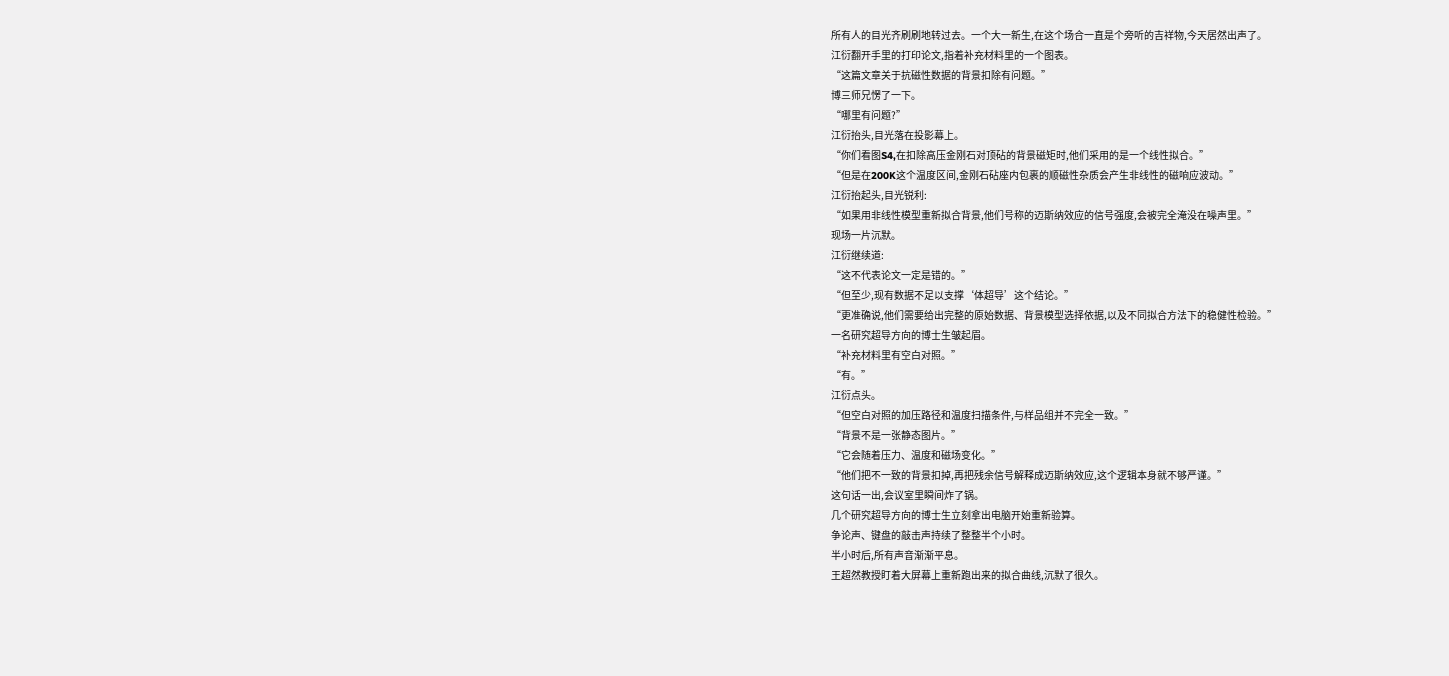所有人的目光齐刷刷地转过去。一个大一新生,在这个场合一直是个旁听的吉祥物,今天居然出声了。
江衍翻开手里的打印论文,指着补充材料里的一个图表。
“这篇文章关于抗磁性数据的背景扣除有问题。”
博三师兄愣了一下。
“哪里有问题?”
江衍抬头,目光落在投影幕上。
“你们看图S4,在扣除高压金刚石对顶砧的背景磁矩时,他们采用的是一个线性拟合。”
“但是在200K这个温度区间,金刚石砧座内包裹的顺磁性杂质会产生非线性的磁响应波动。”
江衍抬起头,目光锐利:
“如果用非线性模型重新拟合背景,他们号称的迈斯纳效应的信号强度,会被完全淹没在噪声里。”
现场一片沉默。
江衍继续道:
“这不代表论文一定是错的。”
“但至少,现有数据不足以支撑‘体超导’这个结论。”
“更准确说,他们需要给出完整的原始数据、背景模型选择依据,以及不同拟合方法下的稳健性检验。”
一名研究超导方向的博士生皱起眉。
“补充材料里有空白对照。”
“有。”
江衍点头。
“但空白对照的加压路径和温度扫描条件,与样品组并不完全一致。”
“背景不是一张静态图片。”
“它会随着压力、温度和磁场变化。”
“他们把不一致的背景扣掉,再把残余信号解释成迈斯纳效应,这个逻辑本身就不够严谨。”
这句话一出,会议室里瞬间炸了锅。
几个研究超导方向的博士生立刻拿出电脑开始重新验算。
争论声、键盘的敲击声持续了整整半个小时。
半小时后,所有声音渐渐平息。
王超然教授盯着大屏幕上重新跑出来的拟合曲线,沉默了很久。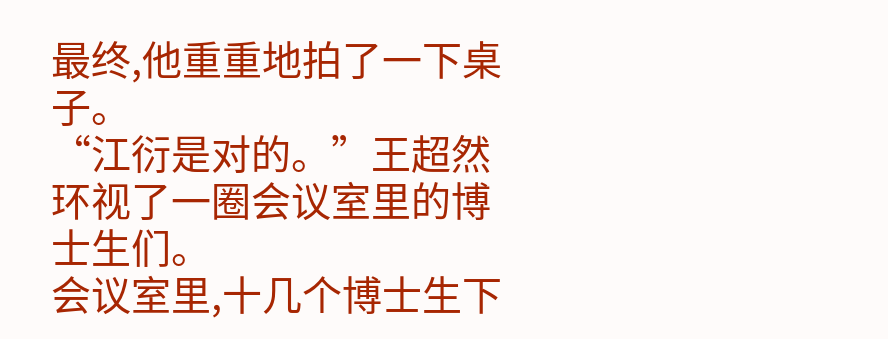最终,他重重地拍了一下桌子。
“江衍是对的。”王超然环视了一圈会议室里的博士生们。
会议室里,十几个博士生下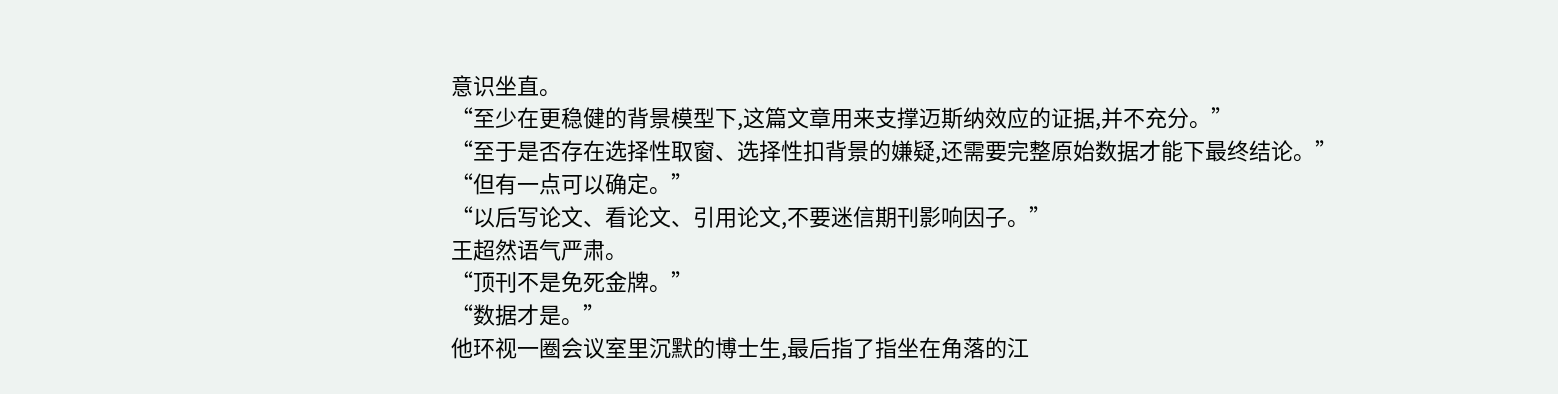意识坐直。
“至少在更稳健的背景模型下,这篇文章用来支撑迈斯纳效应的证据,并不充分。”
“至于是否存在选择性取窗、选择性扣背景的嫌疑,还需要完整原始数据才能下最终结论。”
“但有一点可以确定。”
“以后写论文、看论文、引用论文,不要迷信期刊影响因子。”
王超然语气严肃。
“顶刊不是免死金牌。”
“数据才是。”
他环视一圈会议室里沉默的博士生,最后指了指坐在角落的江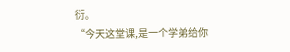衍。
“今天这堂课,是一个学弟给你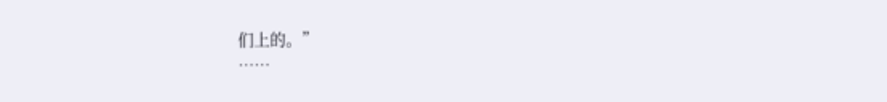们上的。”
……